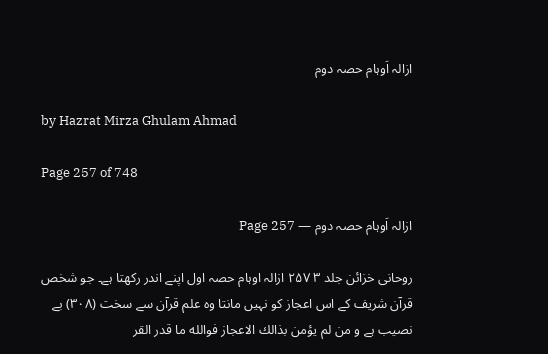ازالہ اَوہام حصہ دوم

by Hazrat Mirza Ghulam Ahmad

Page 257 of 748

ازالہ اَوہام حصہ دوم — Page 257

روحانی خزائن جلد ۳ ۲۵۷ ازالہ اوہام حصہ اول اپنے اندر رکھتا ہے۔ جو شخص قرآن شریف کے اس اعجاز کو نہیں مانتا وہ علم قرآن سے سخت (۳۰۸) بے نصیب ہے و من لم يؤمن بذالك الاعجاز فوالله ما قدر القر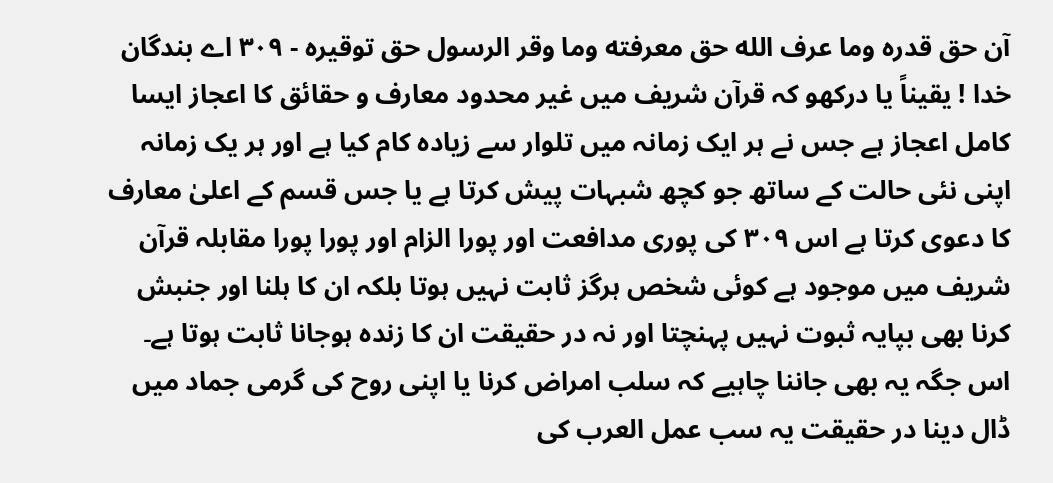آن حق قدره وما عرف الله حق معرفته وما وقر الرسول حق توقيره - ۳۰۹ اے بندگان خدا ! یقیناً یا درکھو کہ قرآن شریف میں غیر محدود معارف و حقائق کا اعجاز ایسا کامل اعجاز ہے جس نے ہر ایک زمانہ میں تلوار سے زیادہ کام کیا ہے اور ہر یک زمانہ اپنی نئی حالت کے ساتھ جو کچھ شبہات پیش کرتا ہے یا جس قسم کے اعلیٰ معارف کا دعوی کرتا ہے اس ۳۰۹ کی پوری مدافعت اور پورا الزام اور پورا پورا مقابلہ قرآن شریف میں موجود ہے کوئی شخص ہرگز ثابت نہیں ہوتا بلکہ ان کا ہلنا اور جنبش کرنا بھی بپایہ ثبوت نہیں پہنچتا اور نہ در حقیقت ان کا زندہ ہوجانا ثابت ہوتا ہے۔ اس جگہ یہ بھی جاننا چاہیے کہ سلب امراض کرنا یا اپنی روح کی گرمی جماد میں ڈال دینا در حقیقت یہ سب عمل العرب کی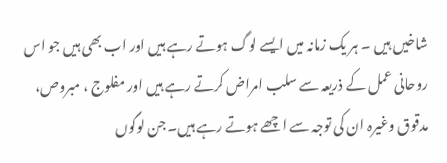شاخیں ہیں ۔ ہر یک زمانہ میں ایسے لوگ ہوتے رہے ہیں اور اب بھی ہیں جو اس روحانی عمل کے ذریعہ سے سلب امراض کرتے رہے ہیں اور مفلوج ، مبروص، مدقوق وغیرہ ان کی توجہ سے اچھے ہوتے رہے ہیں۔ جن لوگوں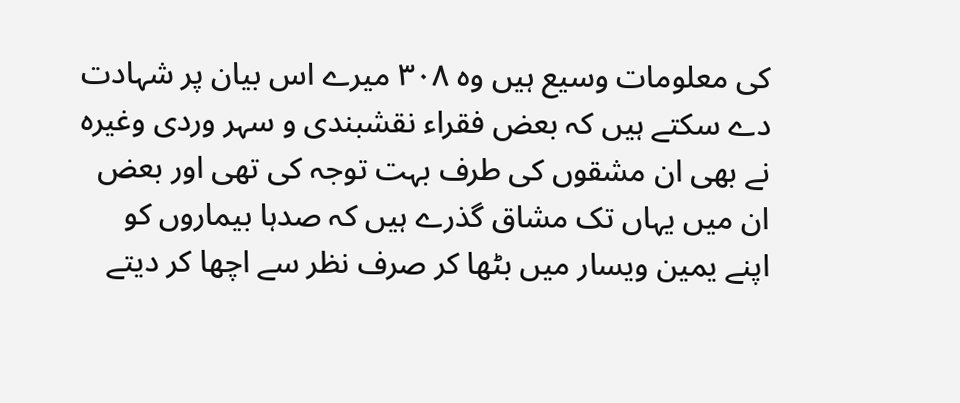کی معلومات وسیع ہیں وہ ۳۰۸ میرے اس بیان پر شہادت دے سکتے ہیں کہ بعض فقراء نقشبندی و سہر وردی وغیرہ نے بھی ان مشقوں کی طرف بہت توجہ کی تھی اور بعض ان میں یہاں تک مشاق گذرے ہیں کہ صدہا بیماروں کو اپنے یمین ویسار میں بٹھا کر صرف نظر سے اچھا کر دیتے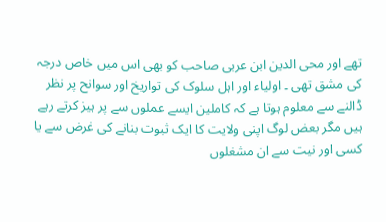تھے اور محی الدین ابن عربی صاحب کو بھی اس میں خاص درجہ کی مشق تھی ۔ اولیاء اور اہل سلوک کی تواریخ اور سوانح پر نظر ڈالنے سے معلوم ہوتا ہے کہ کاملین ایسے عملوں سے پر ہیز کرتے رہے ہیں مگر بعض لوگ اپنی ولایت کا ایک ثبوت بنانے کی غرض سے یا کسی اور نیت سے ان مشغلوں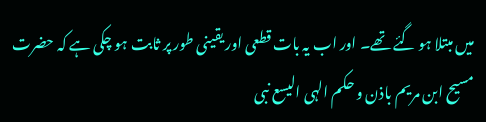میں مبتلا ہو گئے تھے۔ اور اب یہ بات قطعی اور یقینی طور پر ثابت ہو چکی ہے کہ حضرت مسیح ابن مریم باذن و حکم الہی الیسع نبی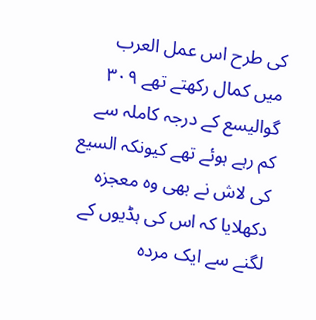کی طرح اس عمل العرب میں کمال رکھتے تھے ۳۰۹ گوالیسع کے درجہ کاملہ سے کم رہے ہوئے تھے کیونکہ السیع کی لاش نے بھی وہ معجزہ دکھلایا کہ اس کی ہڈیوں کے لگنے سے ایک مردہ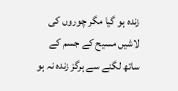زندہ ہو گیا مگر چوروں کی لاشیں مسیح کے جسم کے ساتھ لگنے سے ہرگز زندہ نہ ہو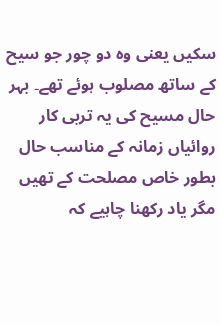سکیں یعنی وہ دو چور جو سیح کے ساتھ مصلوب ہوئے تھے۔ بہر حال مسیح کی یہ تربی کار روائیاں زمانہ کے مناسب حال بطور خاص مصلحت کے تھیں مگر یاد رکھنا چاہیے کہ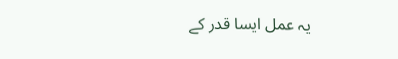یہ عمل ایسا قدر کے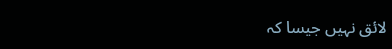لائق نہیں جیسا کہ